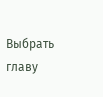Выбрать главу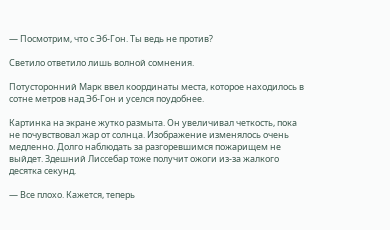— Посмотрим, что с Эб-Гон. Ты ведь не против?

Светило ответило лишь волной сомнения.

Потусторонний Марк ввел координаты места, которое находилось в сотне метров над Эб-Гон и уселся поудобнее.

Картинка на экране жутко размыта. Он увеличивал четкость, пока не почувствовал жар от солнца. Изображение изменялось очень медленно. Долго наблюдать за разгоревшимся пожарищем не выйдет. Здешний Лиссебар тоже получит ожоги из-за жалкого десятка секунд.

— Все плохо. Кажется, теперь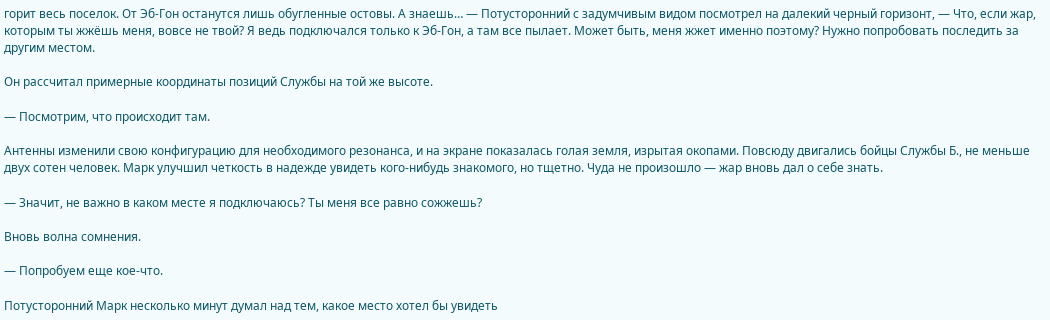горит весь поселок. От Эб-Гон останутся лишь обугленные остовы. А знаешь… — Потусторонний с задумчивым видом посмотрел на далекий черный горизонт, — Что, если жар, которым ты жжёшь меня, вовсе не твой? Я ведь подключался только к Эб-Гон, а там все пылает. Может быть, меня жжет именно поэтому? Нужно попробовать последить за другим местом.

Он рассчитал примерные координаты позиций Службы на той же высоте.

— Посмотрим, что происходит там.

Антенны изменили свою конфигурацию для необходимого резонанса, и на экране показалась голая земля, изрытая окопами. Повсюду двигались бойцы Службы Б., не меньше двух сотен человек. Марк улучшил четкость в надежде увидеть кого-нибудь знакомого, но тщетно. Чуда не произошло — жар вновь дал о себе знать.

— Значит, не важно в каком месте я подключаюсь? Ты меня все равно сожжешь?

Вновь волна сомнения.

— Попробуем еще кое-что.

Потусторонний Марк несколько минут думал над тем, какое место хотел бы увидеть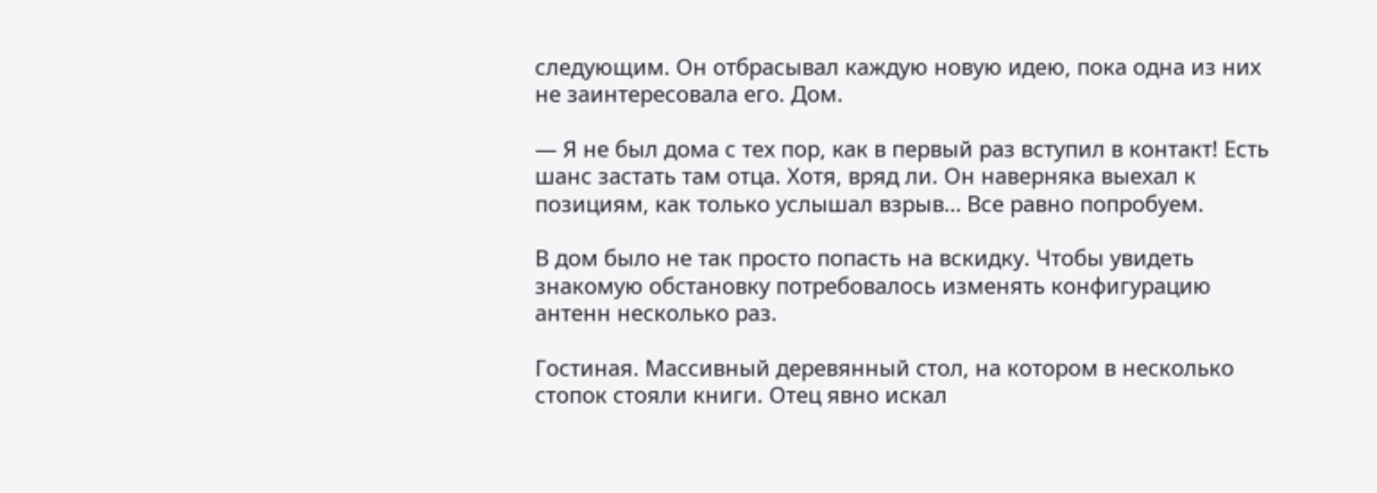следующим. Он отбрасывал каждую новую идею, пока одна из них не заинтересовала его. Дом.

— Я не был дома с тех пор, как в первый раз вступил в контакт! Есть шанс застать там отца. Хотя, вряд ли. Он наверняка выехал к позициям, как только услышал взрыв… Все равно попробуем.

В дом было не так просто попасть на вскидку. Чтобы увидеть знакомую обстановку потребовалось изменять конфигурацию антенн несколько раз.

Гостиная. Массивный деревянный стол, на котором в несколько стопок стояли книги. Отец явно искал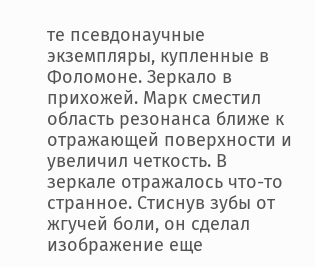те псевдонаучные экземпляры, купленные в Фоломоне. Зеркало в прихожей. Марк сместил область резонанса ближе к отражающей поверхности и увеличил четкость. В зеркале отражалось что-то странное. Стиснув зубы от жгучей боли, он сделал изображение еще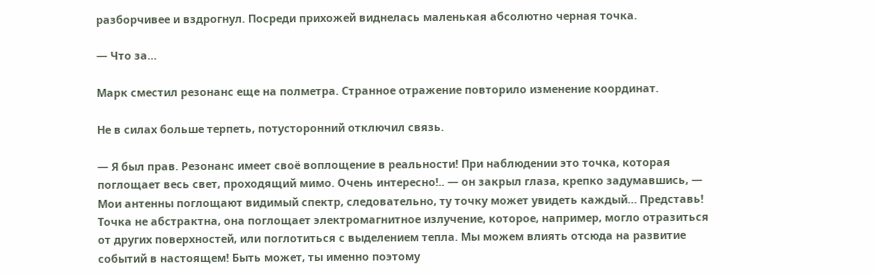разборчивее и вздрогнул. Посреди прихожей виднелась маленькая абсолютно черная точка.

— Что за…

Марк сместил резонанс еще на полметра. Странное отражение повторило изменение координат.

Не в силах больше терпеть, потусторонний отключил связь.

— Я был прав. Резонанс имеет своё воплощение в реальности! При наблюдении это точка, которая поглощает весь свет, проходящий мимо. Очень интересно!.. — он закрыл глаза, крепко задумавшись, — Мои антенны поглощают видимый спектр, следовательно, ту точку может увидеть каждый… Представь! Точка не абстрактна, она поглощает электромагнитное излучение, которое, например, могло отразиться от других поверхностей, или поглотиться с выделением тепла. Мы можем влиять отсюда на развитие событий в настоящем! Быть может, ты именно поэтому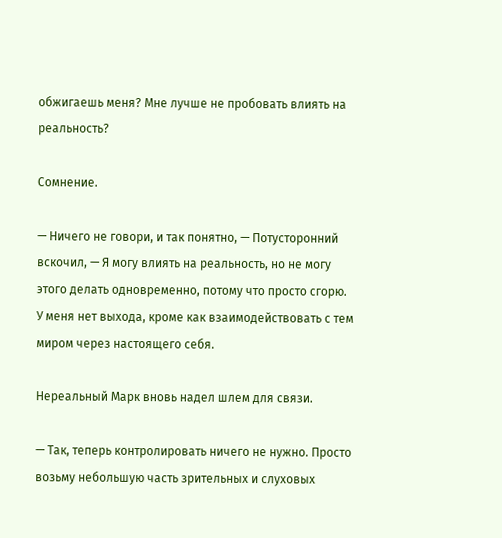обжигаешь меня? Мне лучше не пробовать влиять на реальность?

Сомнение.

— Ничего не говори, и так понятно, — Потусторонний вскочил, — Я могу влиять на реальность, но не могу этого делать одновременно, потому что просто сгорю. У меня нет выхода, кроме как взаимодействовать с тем миром через настоящего себя.

Нереальный Марк вновь надел шлем для связи.

— Так, теперь контролировать ничего не нужно. Просто возьму небольшую часть зрительных и слуховых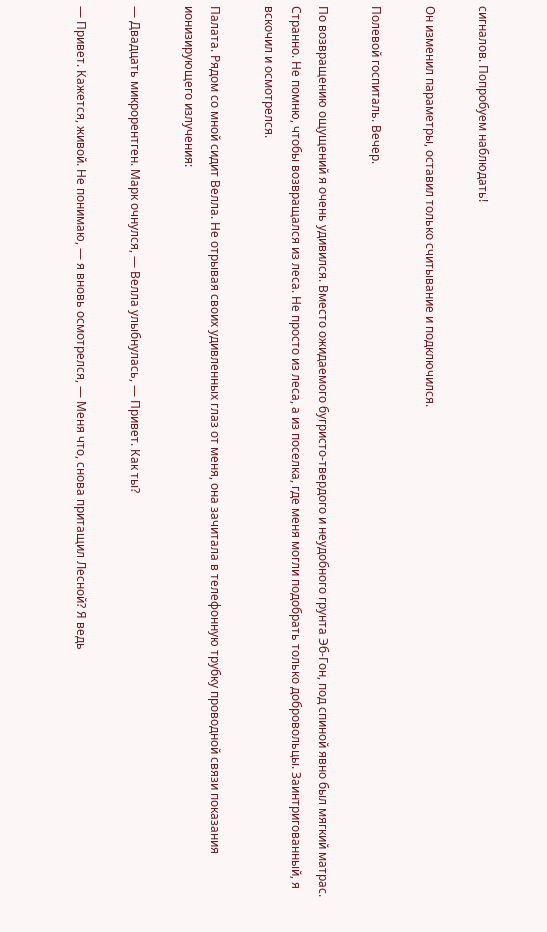сигналов. Попробуем наблюдать!

Он изменил параметры, оставил только считывание и подключился.

Полевой госпиталь. Вечер.

По возвращению ощущений я очень удивился. Вместо ожидаемого бугристо-твердого и неудобного грунта Эб-Гон, под спиной явно был мягкий матрас. Странно. Не помню, чтобы возвращался из леса. Не просто из леса, а из поселка, где меня могли подобрать только добровольцы. Заинтригованный, я вскочил и осмотрелся.

Палата. Рядом со мной сидит Велла. Не отрывая своих удивленных глаз от меня, она зачитала в телефонную трубку проводной связи показания ионизирующего излучения:

— Двадцать микрорентген. Марк очнулся, — Велла улыбнулась, — Привет. Как ты?

— Привет. Кажется, живой. Не понимаю, — я вновь осмотрелся, — Меня что, снова притащил Лесной? Я ведь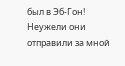был в Эб-Гон! Неужели они отправили за мной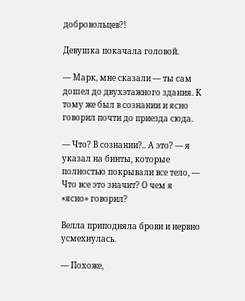добровольцев?!

Девушка покачала головой.

— Марк, мне сказали — ты сам дошел до двухэтажного здания. К тому же был в сознании и ясно говорил почти до приезда сюда.

— Что? В сознании?.. А это? — я указал на бинты, которые полностью покрывали все тело, — Что все это значит? О чем я «ясно» говорил?

Велла приподняла брови и нервно усмехнулась.

— Похоже,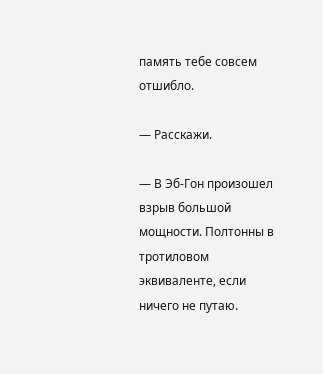память тебе совсем отшибло.

— Расскажи.

— В Эб-Гон произошел взрыв большой мощности. Полтонны в тротиловом эквиваленте, если ничего не путаю.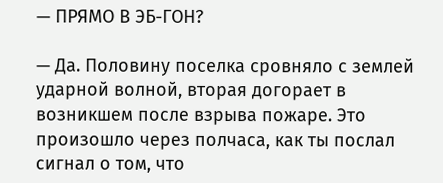— ПРЯМО В ЭБ-ГОН?

— Да. Половину поселка сровняло с землей ударной волной, вторая догорает в возникшем после взрыва пожаре. Это произошло через полчаса, как ты послал сигнал о том, что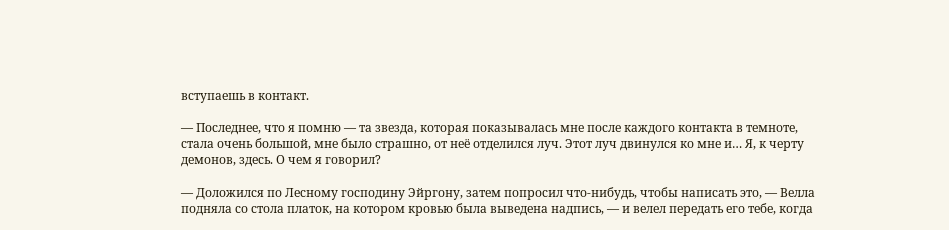вступаешь в контакт.

— Последнее, что я помню — та звезда, которая показывалась мне после каждого контакта в темноте, стала очень большой, мне было страшно, от неё отделился луч. Этот луч двинулся ко мне и… Я, к черту демонов, здесь. О чем я говорил?

— Доложился по Лесному господину Эйргону, затем попросил что-нибудь, чтобы написать это, — Велла подняла со стола платок, на котором кровью была выведена надпись, — и велел передать его тебе, когда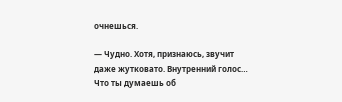очнешься.

— Чудно. Хотя, признаюсь, звучит даже жутковато. Внутренний голос… Что ты думаешь об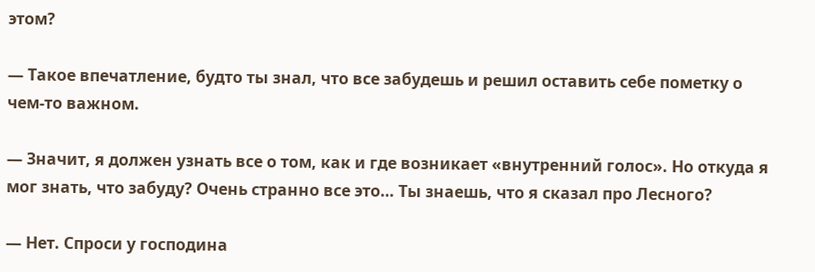этом?

— Такое впечатление, будто ты знал, что все забудешь и решил оставить себе пометку о чем-то важном.

— Значит, я должен узнать все о том, как и где возникает «внутренний голос». Но откуда я мог знать, что забуду? Очень странно все это… Ты знаешь, что я сказал про Лесного?

— Нет. Спроси у господина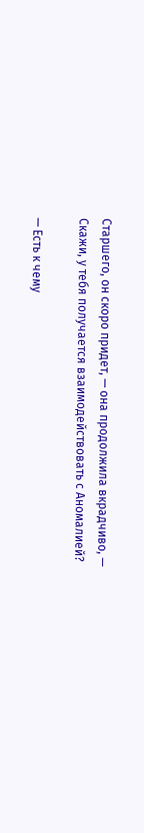Старшего, он скоро придет, — она продолжила вкрадчиво, — Скажи, у тебя получается взаимодействовать с Аномалией?

— Есть к чему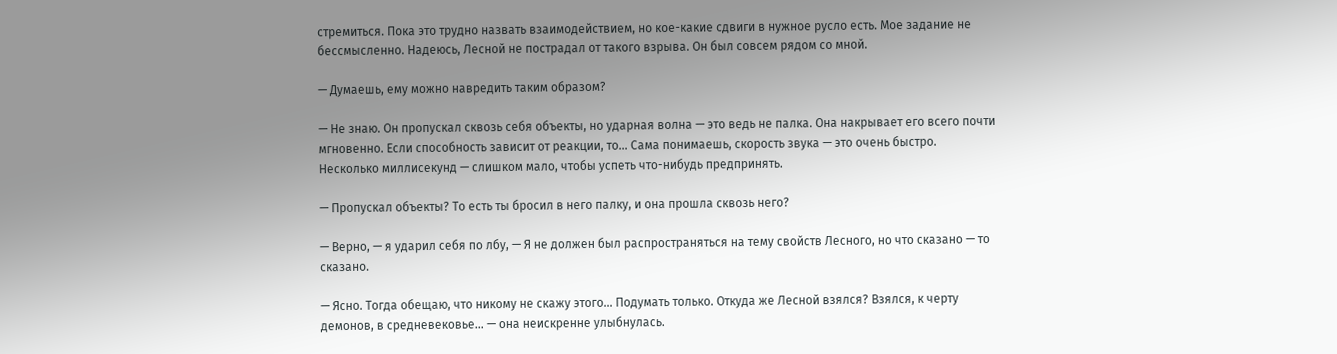стремиться. Пока это трудно назвать взаимодействием, но кое-какие сдвиги в нужное русло есть. Мое задание не бессмысленно. Надеюсь, Лесной не пострадал от такого взрыва. Он был совсем рядом со мной.

— Думаешь, ему можно навредить таким образом?

— Не знаю. Он пропускал сквозь себя объекты, но ударная волна — это ведь не палка. Она накрывает его всего почти мгновенно. Если способность зависит от реакции, то… Сама понимаешь, скорость звука — это очень быстро. Несколько миллисекунд — слишком мало, чтобы успеть что-нибудь предпринять.

— Пропускал объекты? То есть ты бросил в него палку, и она прошла сквозь него?

— Верно, — я ударил себя по лбу, — Я не должен был распространяться на тему свойств Лесного, но что сказано — то сказано.

— Ясно. Тогда обещаю, что никому не скажу этого… Подумать только. Откуда же Лесной взялся? Взялся, к черту демонов, в средневековье… — она неискренне улыбнулась.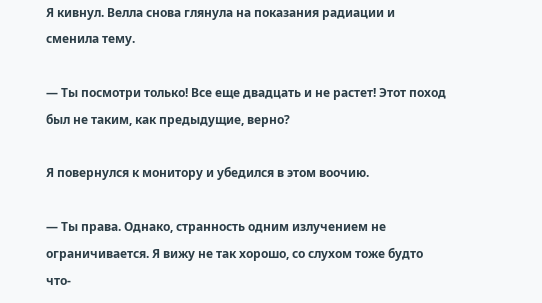Я кивнул. Велла снова глянула на показания радиации и сменила тему.

— Ты посмотри только! Все еще двадцать и не растет! Этот поход был не таким, как предыдущие, верно?

Я повернулся к монитору и убедился в этом воочию.

— Ты права. Однако, странность одним излучением не ограничивается. Я вижу не так хорошо, со слухом тоже будто что-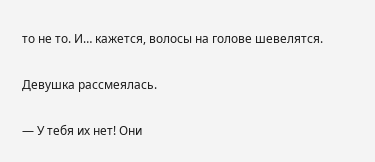то не то. И… кажется, волосы на голове шевелятся.

Девушка рассмеялась.

— У тебя их нет! Они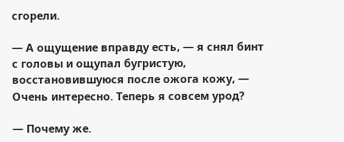сгорели.

— А ощущение вправду есть, — я снял бинт с головы и ощупал бугристую, восстановившуюся после ожога кожу, — Очень интересно. Теперь я совсем урод?

— Почему же.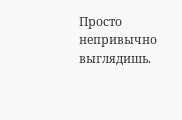Просто непривычно выглядишь.